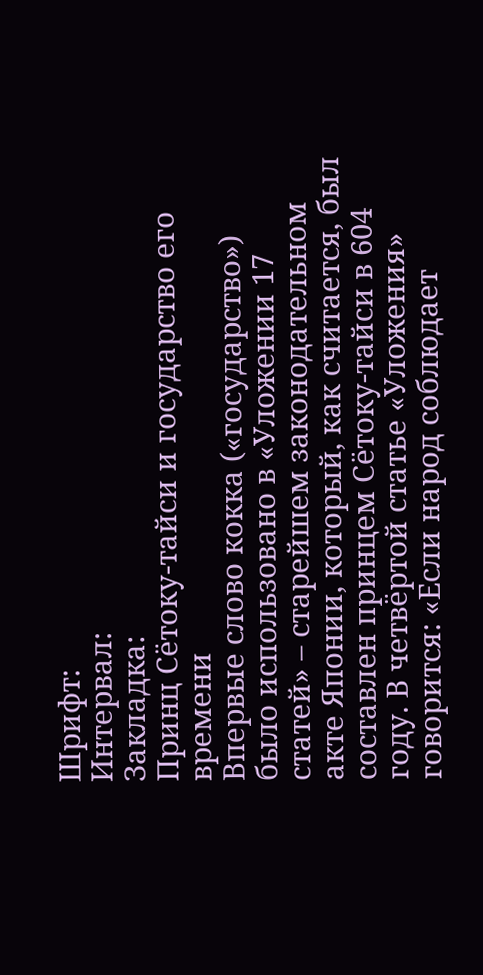Шрифт:
Интервал:
Закладка:
Принц Сётоку-тайси и государство его времени
Впервые слово кокка («государство») было использовано в «Уложении 17 статей» – старейшем законодательном акте Японии, который, как считается, был составлен принцем Сётоку-тайси в 604 году. В четвёртой статье «Уложения» говорится: «Если народ соблюдает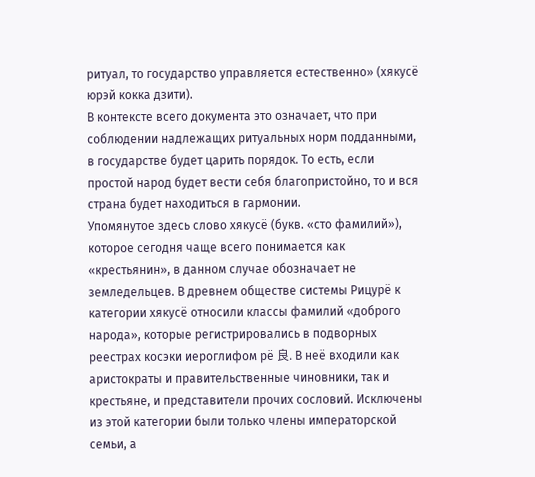ритуал, то государство управляется естественно» (хякусё юрэй кокка дзити).
В контексте всего документа это означает, что при соблюдении надлежащих ритуальных норм подданными, в государстве будет царить порядок. То есть, если простой народ будет вести себя благопристойно, то и вся страна будет находиться в гармонии.
Упомянутое здесь слово хякусё (букв. «сто фамилий»), которое сегодня чаще всего понимается как «крестьянин», в данном случае обозначает не земледельцев. В древнем обществе системы Рицурё к категории хякусё относили классы фамилий «доброго народа», которые регистрировались в подворных реестрах косэки иероглифом рё 良. В неё входили как аристократы и правительственные чиновники, так и крестьяне, и представители прочих сословий. Исключены из этой категории были только члены императорской семьи, а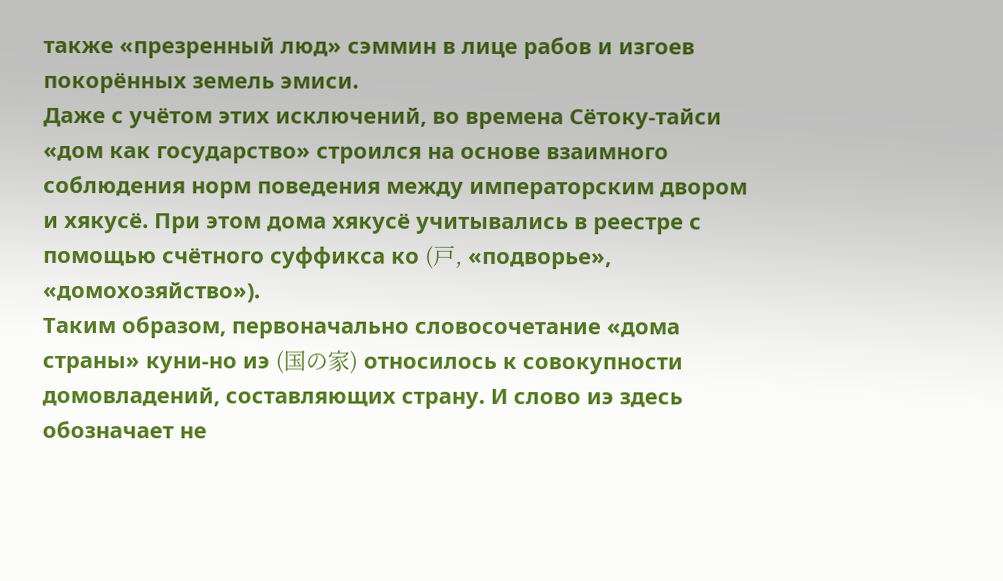также «презренный люд» сэммин в лице рабов и изгоев покорённых земель эмиси.
Даже с учётом этих исключений, во времена Сётоку-тайси «дом как государство» строился на основе взаимного соблюдения норм поведения между императорским двором и хякусё. При этом дома хякусё учитывались в реестре с помощью счётного суффикса ко (戸, «подворье», «домохозяйство»).
Таким образом, первоначально словосочетание «дома страны» куни-но иэ (国の家) относилось к совокупности домовладений, составляющих страну. И слово иэ здесь обозначает не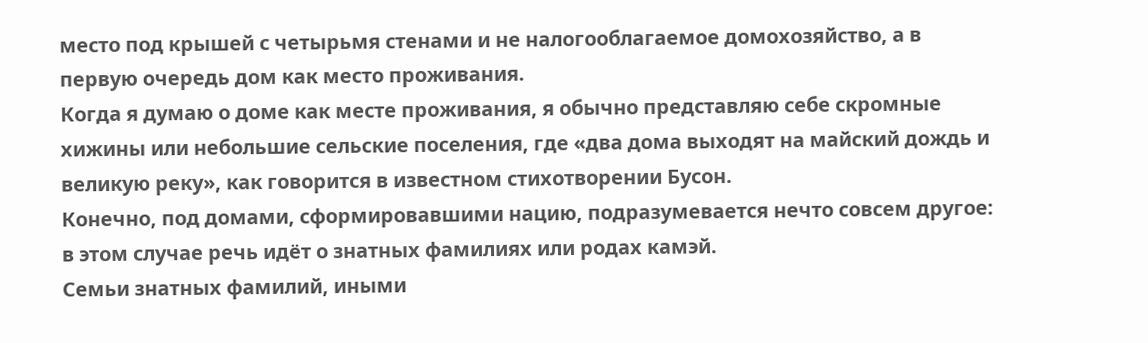место под крышей с четырьмя стенами и не налогооблагаемое домохозяйство, а в первую очередь дом как место проживания.
Когда я думаю о доме как месте проживания, я обычно представляю себе скромные хижины или небольшие сельские поселения, где «два дома выходят на майский дождь и великую реку», как говорится в известном стихотворении Бусон.
Конечно, под домами, сформировавшими нацию, подразумевается нечто совсем другое: в этом случае речь идёт о знатных фамилиях или родах камэй.
Семьи знатных фамилий, иными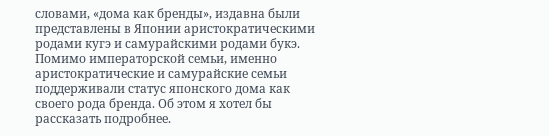словами, «дома как бренды», издавна были представлены в Японии аристократическими родами кугэ и самурайскими родами букэ. Помимо императорской семьи, именно аристократические и самурайские семьи поддерживали статус японского дома как своего рода бренда. Об этом я хотел бы рассказать подробнее.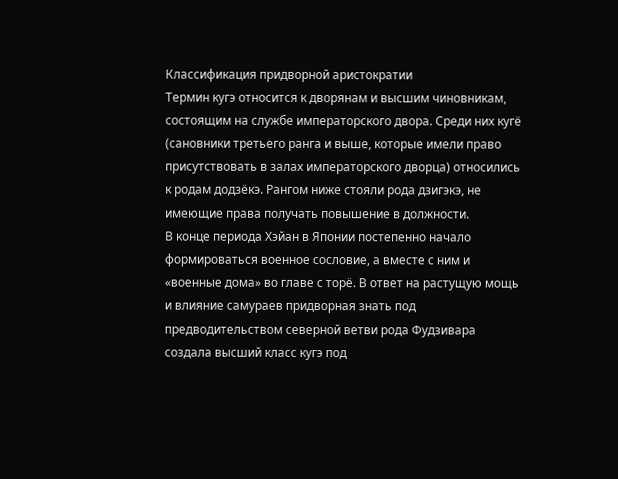Классификация придворной аристократии
Термин кугэ относится к дворянам и высшим чиновникам, состоящим на службе императорского двора. Среди них кугё (сановники третьего ранга и выше, которые имели право присутствовать в залах императорского дворца) относились к родам додзёкэ. Рангом ниже стояли рода дзигэкэ, не имеющие права получать повышение в должности.
В конце периода Хэйан в Японии постепенно начало формироваться военное сословие, а вместе с ним и «военные дома» во главе с торё. В ответ на растущую мощь и влияние самураев придворная знать под предводительством северной ветви рода Фудзивара создала высший класс кугэ под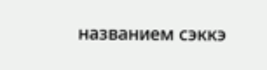названием сэккэ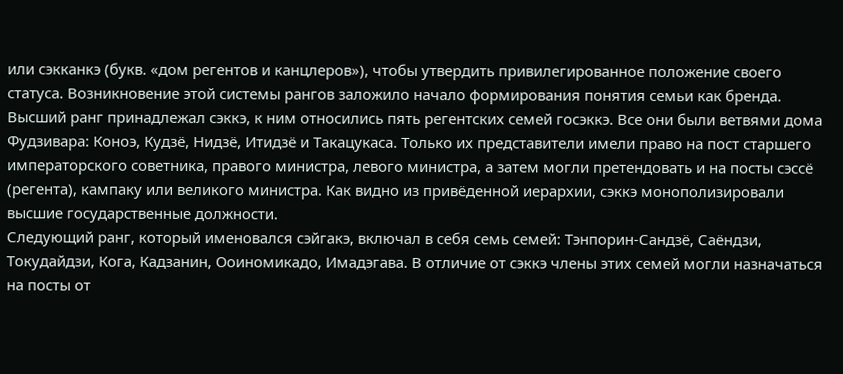или сэкканкэ (букв. «дом регентов и канцлеров»), чтобы утвердить привилегированное положение своего статуса. Возникновение этой системы рангов заложило начало формирования понятия семьи как бренда.
Высший ранг принадлежал сэккэ, к ним относились пять регентских семей госэккэ. Все они были ветвями дома Фудзивара: Коноэ, Кудзё, Нидзё, Итидзё и Такацукаса. Только их представители имели право на пост старшего императорского советника, правого министра, левого министра, а затем могли претендовать и на посты сэссё (регента), кампаку или великого министра. Как видно из привёденной иерархии, сэккэ монополизировали высшие государственные должности.
Следующий ранг, который именовался сэйгакэ, включал в себя семь семей: Тэнпорин-Сандзё, Саёндзи, Токудайдзи, Кога, Кадзанин, Ооиномикадо, Имадэгава. В отличие от сэккэ члены этих семей могли назначаться на посты от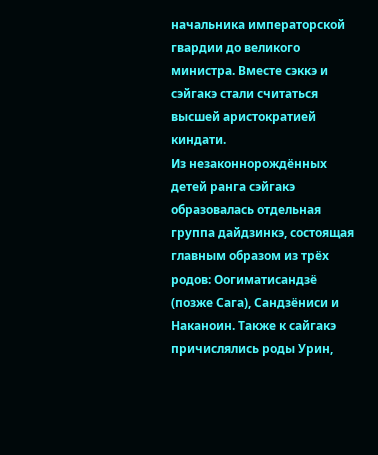начальника императорской гвардии до великого министра. Вместе сэккэ и сэйгакэ стали считаться высшей аристократией киндати.
Из незаконнорождённых детей ранга сэйгакэ образовалась отдельная группа дайдзинкэ, состоящая главным образом из трёх родов: Оогиматисандзё (позже Сага), Сандзёниси и Наканоин. Также к сайгакэ причислялись роды Урин,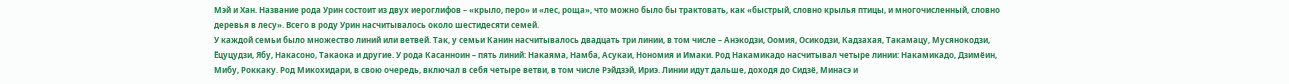Мэй и Хан. Название рода Урин состоит из двух иероглифов – «крыло, перо» и «лес, роща», что можно было бы трактовать, как «быстрый, словно крылья птицы, и многочисленный, словно деревья в лесу». Всего в роду Урин насчитывалось около шестидесяти семей.
У каждой семьи было множество линий или ветвей. Так, у семьи Канин насчитывалось двадцать три линии, в том числе – Анэкодзи, Оомия, Осикодзи, Кадзахая, Такамацу, Мусянокодзи, Ёцуцудзи, Ябу, Накасоно, Такаока и другие. У рода Касанноин – пять линий: Накаяма, Намба, Асукаи, Нономия и Имаки. Род Накамикадо насчитывал четыре линии: Накамикадо, Дзимёин, Мибу, Роккаку. Род Микохидари, в свою очередь, включал в себя четыре ветви, в том числе Рэйдзэй, Ириэ. Линии идут дальше, доходя до Сидзё, Минасэ и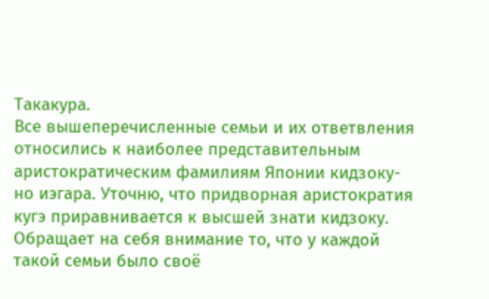Такакура.
Все вышеперечисленные семьи и их ответвления относились к наиболее представительным аристократическим фамилиям Японии кидзоку-но иэгара. Уточню, что придворная аристократия кугэ приравнивается к высшей знати кидзоку.
Обращает на себя внимание то, что у каждой такой семьи было своё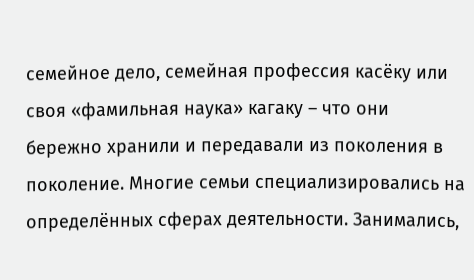семейное дело, семейная профессия касёку или своя «фамильная наука» кагаку – что они бережно хранили и передавали из поколения в поколение. Многие семьи специализировались на определённых сферах деятельности. Занимались,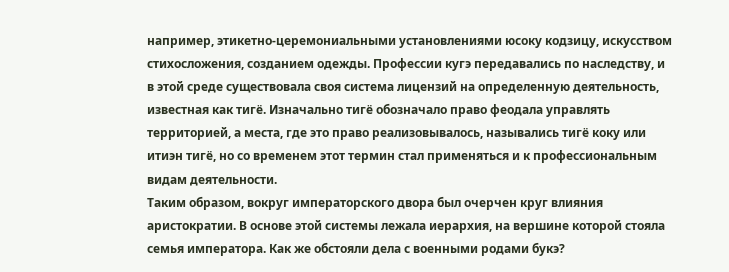например, этикетно-церемониальными установлениями юсоку кодзицу, искусством стихосложения, созданием одежды. Профессии кугэ передавались по наследству, и в этой среде существовала своя система лицензий на определенную деятельность, известная как тигё. Изначально тигё обозначало право феодала управлять территорией, а места, где это право реализовывалось, назывались тигё коку или итиэн тигё, но со временем этот термин стал применяться и к профессиональным видам деятельности.
Таким образом, вокруг императорского двора был очерчен круг влияния аристократии. В основе этой системы лежала иерархия, на вершине которой стояла семья императора. Как же обстояли дела с военными родами букэ?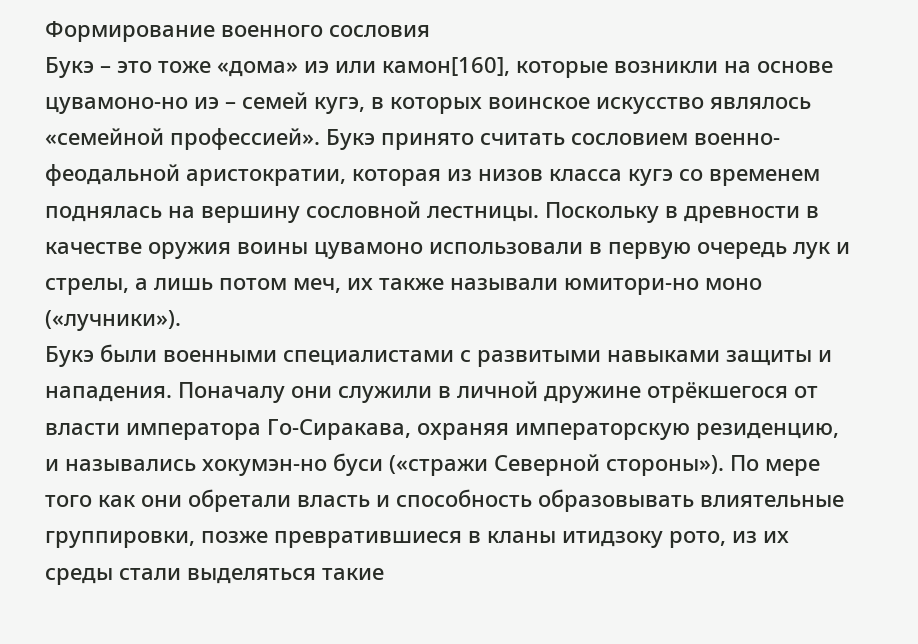Формирование военного сословия
Букэ – это тоже «дома» иэ или камон[160], которые возникли на основе цувамоно-но иэ – семей кугэ, в которых воинское искусство являлось «семейной профессией». Букэ принято считать сословием военно-феодальной аристократии, которая из низов класса кугэ со временем поднялась на вершину сословной лестницы. Поскольку в древности в качестве оружия воины цувамоно использовали в первую очередь лук и стрелы, а лишь потом меч, их также называли юмитори-но моно («лучники»).
Букэ были военными специалистами с развитыми навыками защиты и нападения. Поначалу они служили в личной дружине отрёкшегося от власти императора Го-Сиракава, охраняя императорскую резиденцию, и назывались хокумэн-но буси («стражи Северной стороны»). По мере того как они обретали власть и способность образовывать влиятельные группировки, позже превратившиеся в кланы итидзоку рото, из их среды стали выделяться такие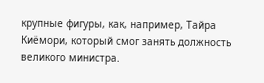крупные фигуры, как, например, Тайра Киёмори, который смог занять должность великого министра.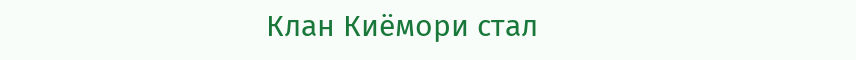Клан Киёмори стал